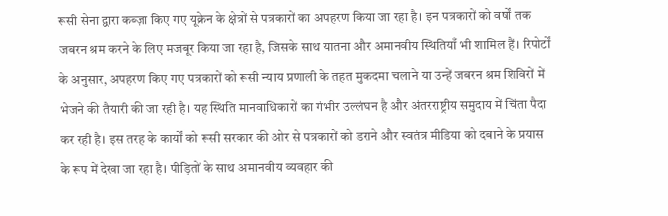रूसी सेना द्वारा कब्ज़ा किए गए यूक्रेन के क्षेत्रों से पत्रकारों का अपहरण किया जा रहा है। इन पत्रकारों को वर्षों तक जबरन श्रम करने के लिए मजबूर किया जा रहा है, जिसके साथ यातना और अमानवीय स्थितियाँ भी शामिल हैं। रिपोर्टों के अनुसार, अपहरण किए गए पत्रकारों को रूसी न्याय प्रणाली के तहत मुकदमा चलाने या उन्हें जबरन श्रम शिविरों में भेजने की तैयारी की जा रही है। यह स्थिति मानवाधिकारों का गंभीर उल्लंघन है और अंतरराष्ट्रीय समुदाय में चिंता पैदा कर रही है। इस तरह के कार्यों को रूसी सरकार की ओर से पत्रकारों को डराने और स्वतंत्र मीडिया को दबाने के प्रयास के रूप में देखा जा रहा है। पीड़ितों के साथ अमानवीय व्यवहार की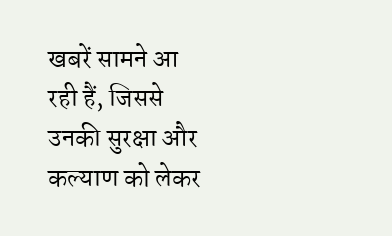खबरें सामने आ रही हैं, जिससे उनकी सुरक्षा और कल्याण को लेकर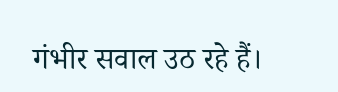गंभीर सवाल उठ रहे हैं।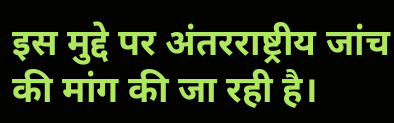इस मुद्दे पर अंतरराष्ट्रीय जांच की मांग की जा रही है।